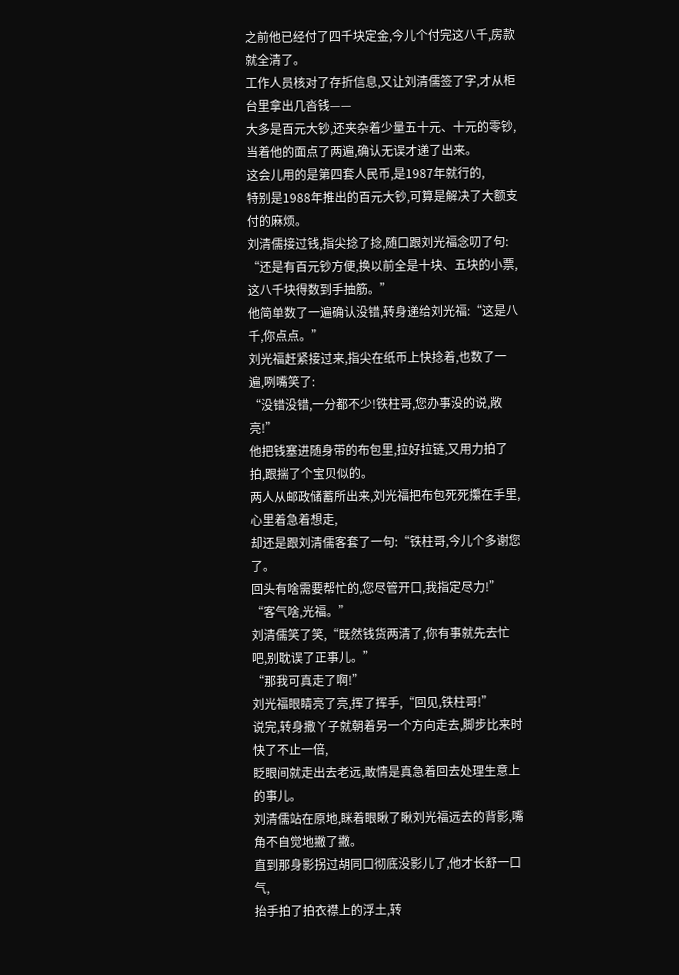之前他已经付了四千块定金,今儿个付完这八千,房款就全清了。
工作人员核对了存折信息,又让刘清儒签了字,才从柜台里拿出几沓钱——
大多是百元大钞,还夹杂着少量五十元、十元的零钞,
当着他的面点了两遍,确认无误才递了出来。
这会儿用的是第四套人民币,是1987年就行的,
特别是1988年推出的百元大钞,可算是解决了大额支付的麻烦。
刘清儒接过钱,指尖捻了捻,随口跟刘光福念叨了句:
“还是有百元钞方便,换以前全是十块、五块的小票,这八千块得数到手抽筋。”
他简单数了一遍确认没错,转身递给刘光福:“这是八千,你点点。”
刘光福赶紧接过来,指尖在纸币上快捻着,也数了一遍,咧嘴笑了:
“没错没错,一分都不少!铁柱哥,您办事没的说,敞亮!”
他把钱塞进随身带的布包里,拉好拉链,又用力拍了拍,跟揣了个宝贝似的。
两人从邮政储蓄所出来,刘光福把布包死死攥在手里,心里着急着想走,
却还是跟刘清儒客套了一句:“铁柱哥,今儿个多谢您了。
回头有啥需要帮忙的,您尽管开口,我指定尽力!”
“客气啥,光福。”
刘清儒笑了笑,“既然钱货两清了,你有事就先去忙吧,别耽误了正事儿。”
“那我可真走了啊!”
刘光福眼睛亮了亮,挥了挥手,“回见,铁柱哥!”
说完,转身撒丫子就朝着另一个方向走去,脚步比来时快了不止一倍,
眨眼间就走出去老远,敢情是真急着回去处理生意上的事儿。
刘清儒站在原地,眯着眼瞅了瞅刘光福远去的背影,嘴角不自觉地撇了撇。
直到那身影拐过胡同口彻底没影儿了,他才长舒一口气,
抬手拍了拍衣襟上的浮土,转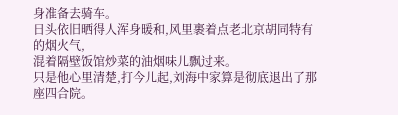身准备去骑车。
日头依旧晒得人浑身暖和,风里裹着点老北京胡同特有的烟火气,
混着隔壁饭馆炒菜的油烟味儿飘过来。
只是他心里清楚,打今儿起,刘海中家算是彻底退出了那座四合院。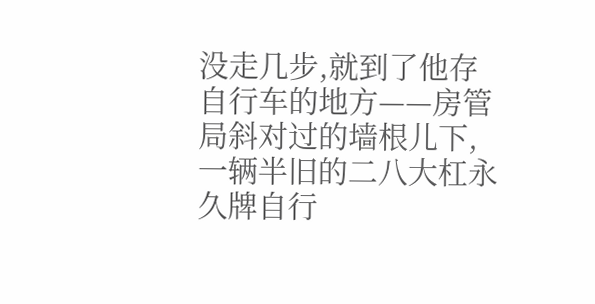没走几步,就到了他存自行车的地方——房管局斜对过的墙根儿下,
一辆半旧的二八大杠永久牌自行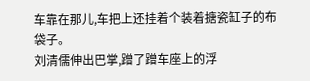车靠在那儿,车把上还挂着个装着搪瓷缸子的布袋子。
刘清儒伸出巴掌,蹭了蹭车座上的浮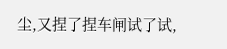尘,又捏了捏车闸试了试,